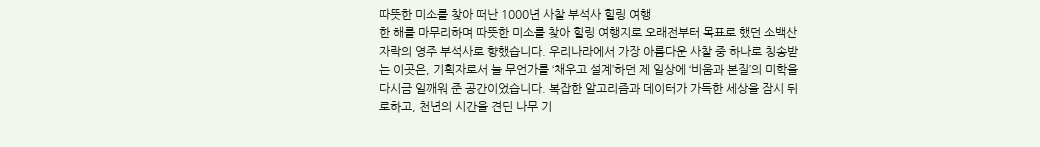따뜻한 미소를 찾아 떠난 1000년 사찰 부석사 힐링 여행
한 해를 마무리하며 따뜻한 미소를 찾아 힐링 여행지로 오래전부터 목표로 했던 소백산 자락의 영주 부석사로 향했습니다. 우리나라에서 가장 아름다운 사찰 중 하나로 칭송받는 이곳은, 기획자로서 늘 무언가를 ‘채우고 설계’하던 제 일상에 ‘비움과 본질’의 미학을 다시금 일깨워 준 공간이었습니다. 복잡한 알고리즘과 데이터가 가득한 세상을 잠시 뒤로하고, 천년의 시간을 견딘 나무 기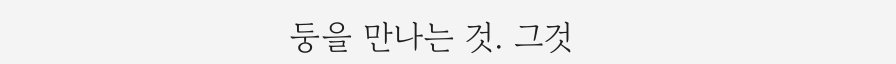둥을 만나는 것. 그것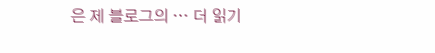은 제 블로그의 … 더 읽기